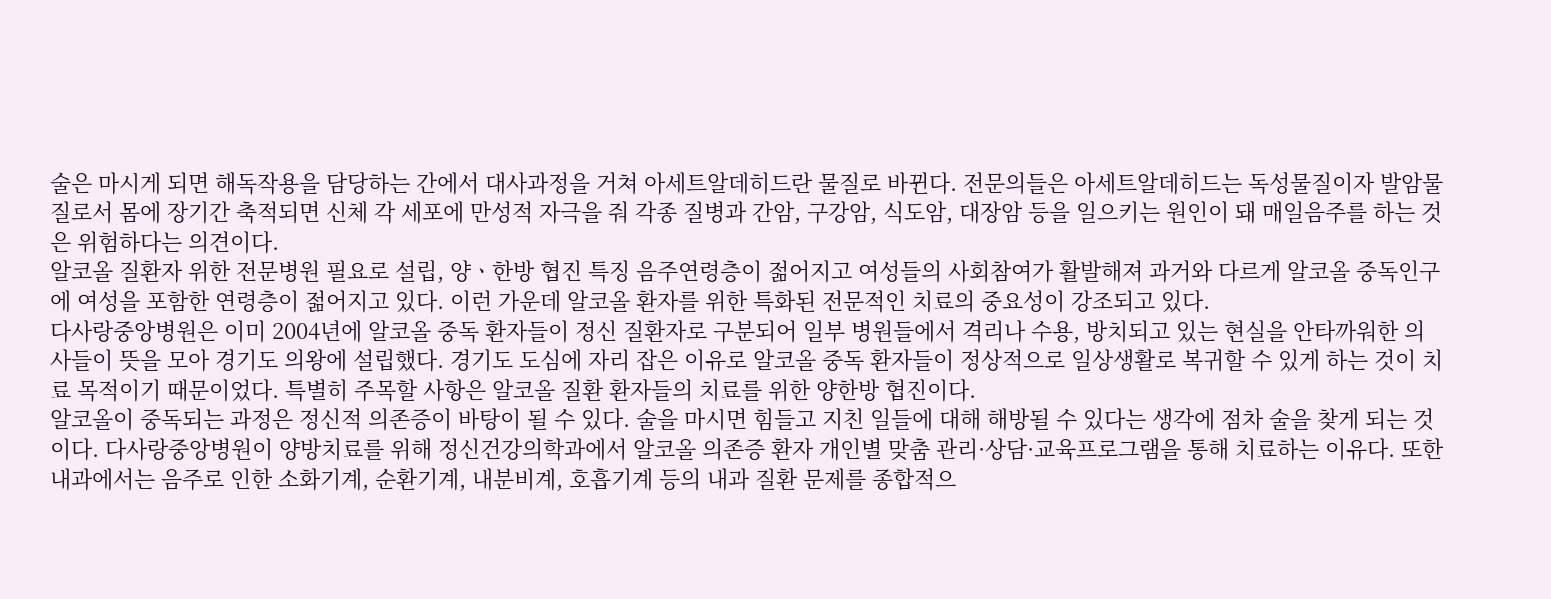술은 마시게 되면 해독작용을 담당하는 간에서 대사과정을 거쳐 아세트알데히드란 물질로 바뀐다. 전문의들은 아세트알데히드는 독성물질이자 발암물질로서 몸에 장기간 축적되면 신체 각 세포에 만성적 자극을 줘 각종 질병과 간암, 구강암, 식도암, 대장암 등을 일으키는 원인이 돼 매일음주를 하는 것은 위험하다는 의견이다.
알코올 질환자 위한 전문병원 필요로 설립, 양ㆍ한방 협진 특징 음주연령층이 젊어지고 여성들의 사회참여가 활발해져 과거와 다르게 알코올 중독인구에 여성을 포함한 연령층이 젊어지고 있다. 이런 가운데 알코올 환자를 위한 특화된 전문적인 치료의 중요성이 강조되고 있다.
다사랑중앙병원은 이미 2004년에 알코올 중독 환자들이 정신 질환자로 구분되어 일부 병원들에서 격리나 수용, 방치되고 있는 현실을 안타까워한 의사들이 뜻을 모아 경기도 의왕에 설립했다. 경기도 도심에 자리 잡은 이유로 알코올 중독 환자들이 정상적으로 일상생활로 복귀할 수 있게 하는 것이 치료 목적이기 때문이었다. 특별히 주목할 사항은 알코올 질환 환자들의 치료를 위한 양한방 협진이다.
알코올이 중독되는 과정은 정신적 의존증이 바탕이 될 수 있다. 술을 마시면 힘들고 지친 일들에 대해 해방될 수 있다는 생각에 점차 술을 찾게 되는 것이다. 다사랑중앙병원이 양방치료를 위해 정신건강의학과에서 알코올 의존증 환자 개인별 맞춤 관리·상담·교육프로그램을 통해 치료하는 이유다. 또한 내과에서는 음주로 인한 소화기계, 순환기계, 내분비계, 호흡기계 등의 내과 질환 문제를 종합적으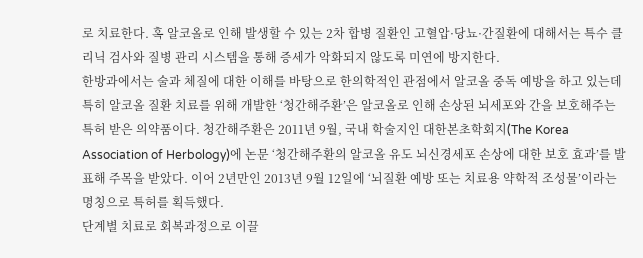로 치료한다. 혹 알코올로 인해 발생할 수 있는 2차 합병 질환인 고혈압·당뇨·간질환에 대해서는 특수 클리닉 검사와 질병 관리 시스템을 통해 증세가 악화되지 않도록 미연에 방지한다.
한방과에서는 술과 체질에 대한 이해를 바탕으로 한의학적인 관점에서 알코올 중독 예방을 하고 있는데 특히 알코올 질환 치료를 위해 개발한 ‘청간해주환’은 알코올로 인해 손상된 뇌세포와 간을 보호해주는 특허 받은 의약품이다. 청간해주환은 2011년 9월, 국내 학술지인 대한본초학회지(The Korea Association of Herbology)에 논문 ‘청간해주환의 알코올 유도 뇌신경세포 손상에 대한 보호 효과’를 발표해 주목을 받았다. 이어 2년만인 2013년 9월 12일에 ‘뇌질환 예방 또는 치료용 약학적 조성물’이라는 명칭으로 특허를 획득했다.
단계별 치료로 회복과정으로 이끌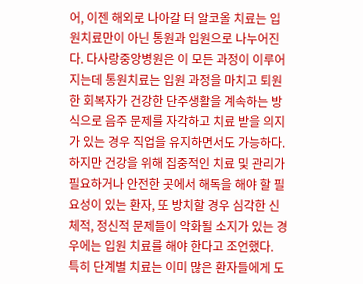어, 이젠 해외로 나아갈 터 알코올 치료는 입원치료만이 아닌 통원과 입원으로 나누어진다. 다사랑중앙병원은 이 모든 과정이 이루어지는데 통원치료는 입원 과정을 마치고 퇴원한 회복자가 건강한 단주생활을 계속하는 방식으로 음주 문제를 자각하고 치료 받을 의지가 있는 경우 직업을 유지하면서도 가능하다. 하지만 건강을 위해 집중적인 치료 및 관리가 필요하거나 안전한 곳에서 해독을 해야 할 필요성이 있는 환자, 또 방치할 경우 심각한 신체적, 정신적 문제들이 악화될 소지가 있는 경우에는 입원 치료를 해야 한다고 조언했다.
특히 단계별 치료는 이미 많은 환자들에게 도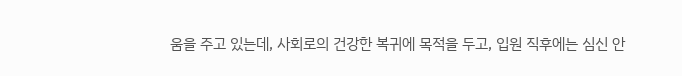움을 주고 있는데, 사회로의 건강한 복귀에 목적을 두고, 입원 직후에는 심신 안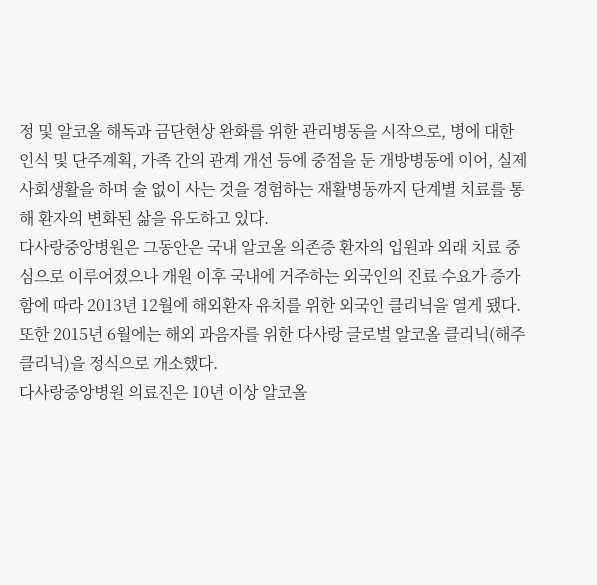정 및 알코올 해독과 금단현상 완화를 위한 관리병동을 시작으로, 병에 대한 인식 및 단주계획, 가족 간의 관계 개선 등에 중점을 둔 개방병동에 이어, 실제 사회생활을 하며 술 없이 사는 것을 경험하는 재활병동까지 단계별 치료를 통해 환자의 변화된 삶을 유도하고 있다.
다사랑중앙병원은 그동안은 국내 알코올 의존증 환자의 입원과 외래 치료 중심으로 이루어졌으나 개원 이후 국내에 거주하는 외국인의 진료 수요가 증가함에 따라 2013년 12월에 해외환자 유치를 위한 외국인 클리닉을 열게 됐다. 또한 2015년 6월에는 해외 과음자를 위한 다사랑 글로벌 알코올 클리닉(해주클리닉)을 정식으로 개소했다.
다사랑중앙병원 의료진은 10년 이상 알코올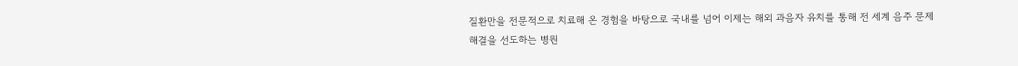질환만을 전문적으로 치료해 온 경험을 바탕으로 국내를 넘어 이제는 해외 과음자 유치를 통해 전 세계 음주 문제 해결을 선도하는 병원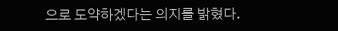으로 도약하겠다는 의지를 밝혔다.